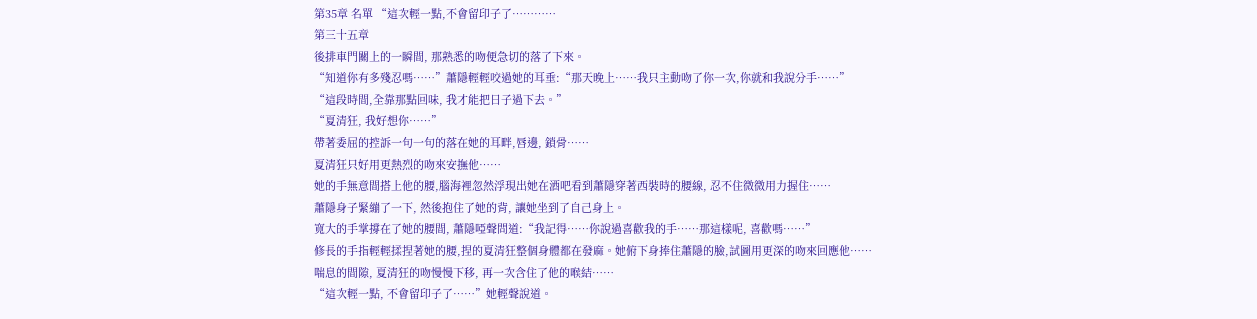第35章 名單 “這次輕一點,不會留印子了…………
第三十五章
後排車門關上的一瞬間, 那熟悉的吻便急切的落了下來。
“知道你有多殘忍嗎……”蕭隱輕輕咬過她的耳垂:“那天晚上……我只主動吻了你一次,你就和我說分手……”
“這段時間,全靠那點回味, 我才能把日子過下去。”
“夏清狂, 我好想你……”
帶著委屈的控訴一句一句的落在她的耳畔,唇邊, 鎖骨……
夏清狂只好用更熱烈的吻來安撫他……
她的手無意間搭上他的腰,腦海裡忽然浮現出她在酒吧看到蕭隱穿著西裝時的腰線, 忍不住微微用力握住……
蕭隱身子緊繃了一下, 然後抱住了她的背, 讓她坐到了自己身上。
寬大的手掌撐在了她的腰間, 蕭隱啞聲問道:“我記得……你說過喜歡我的手……那這樣呢, 喜歡嗎……”
修長的手指輕輕揉捏著她的腰,捏的夏清狂整個身體都在發麻。她俯下身捧住蕭隱的臉,試圖用更深的吻來回應他……
喘息的間隙, 夏清狂的吻慢慢下移, 再一次含住了他的喉結……
“這次輕一點, 不會留印子了……”她輕聲說道。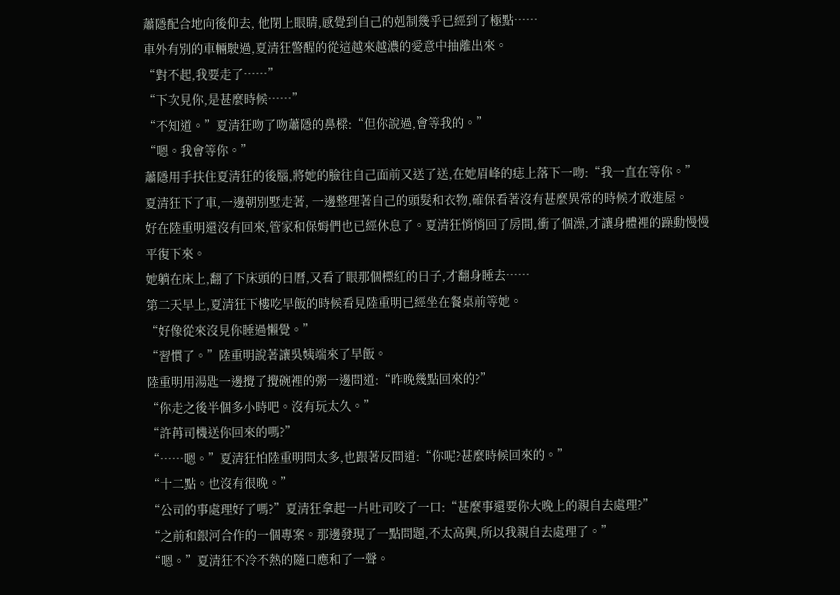蕭隱配合地向後仰去, 他閉上眼睛,感覺到自己的剋制幾乎已經到了極點……
車外有別的車輛駛過,夏清狂警醒的從這越來越濃的愛意中抽離出來。
“對不起,我要走了……”
“下次見你,是甚麼時候……”
“不知道。”夏清狂吻了吻蕭隱的鼻樑:“但你說過,會等我的。”
“嗯。我會等你。”
蕭隱用手扶住夏清狂的後腦,將她的臉往自己面前又送了送,在她眉峰的痣上落下一吻:“我一直在等你。”
夏清狂下了車,一邊朝別墅走著, 一邊整理著自己的頭髮和衣物,確保看著沒有甚麼異常的時候才敢進屋。
好在陸重明還沒有回來,管家和保姆們也已經休息了。夏清狂悄悄回了房間,衝了個澡,才讓身體裡的躁動慢慢平復下來。
她躺在床上,翻了下床頭的日曆,又看了眼那個標紅的日子,才翻身睡去……
第二天早上,夏清狂下樓吃早飯的時候看見陸重明已經坐在餐桌前等她。
“好像從來沒見你睡過懶覺。”
“習慣了。”陸重明說著讓吳姨端來了早飯。
陸重明用湯匙一邊攪了攪碗裡的粥一邊問道:“昨晚幾點回來的?”
“你走之後半個多小時吧。沒有玩太久。”
“許苒司機送你回來的嗎?”
“……嗯。”夏清狂怕陸重明問太多,也跟著反問道:“你呢?甚麼時候回來的。”
“十二點。也沒有很晚。”
“公司的事處理好了嗎?”夏清狂拿起一片吐司咬了一口:“甚麼事還要你大晚上的親自去處理?”
“之前和銀河合作的一個專案。那邊發現了一點問題,不太高興,所以我親自去處理了。”
“嗯。”夏清狂不冷不熱的隨口應和了一聲。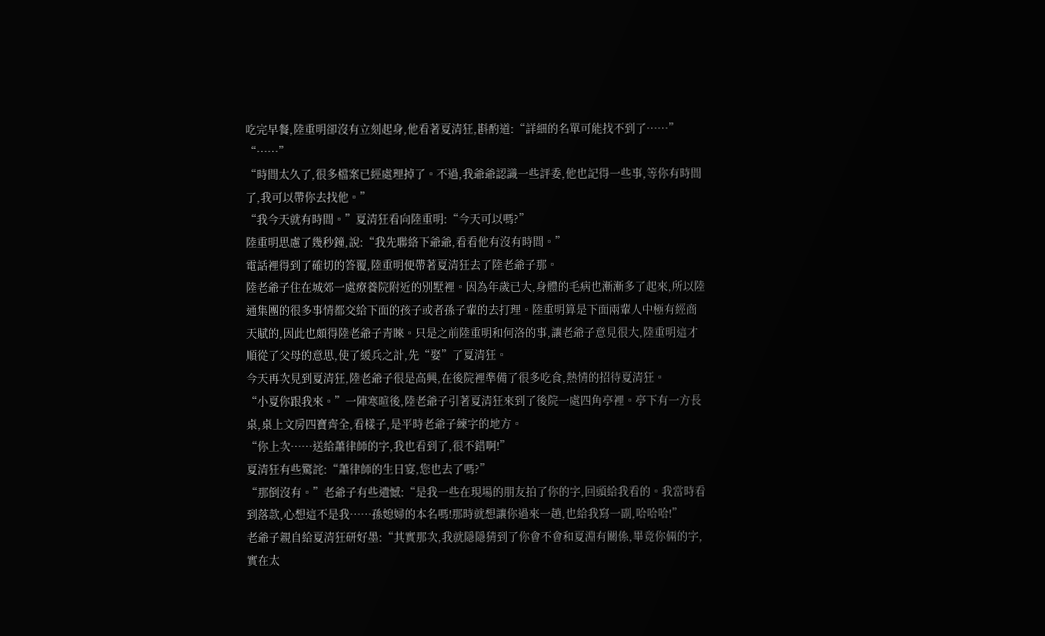吃完早餐,陸重明卻沒有立刻起身,他看著夏清狂,斟酌道:“詳細的名單可能找不到了……”
“……”
“時間太久了,很多檔案已經處理掉了。不過,我爺爺認識一些評委,他也記得一些事,等你有時間了,我可以帶你去找他。”
“我今天就有時間。”夏清狂看向陸重明:“今天可以嗎?”
陸重明思慮了幾秒鐘,說:“我先聯絡下爺爺,看看他有沒有時間。”
電話裡得到了確切的答覆,陸重明便帶著夏清狂去了陸老爺子那。
陸老爺子住在城郊一處療養院附近的別墅裡。因為年歲已大,身體的毛病也漸漸多了起來,所以陸通集團的很多事情都交給下面的孩子或者孫子輩的去打理。陸重明算是下面兩輩人中極有經商天賦的,因此也頗得陸老爺子青睞。只是之前陸重明和何洛的事,讓老爺子意見很大,陸重明這才順從了父母的意思,使了緩兵之計,先“娶”了夏清狂。
今天再次見到夏清狂,陸老爺子很是高興,在後院裡準備了很多吃食,熱情的招待夏清狂。
“小夏你跟我來。”一陣寒暄後,陸老爺子引著夏清狂來到了後院一處四角亭裡。亭下有一方長桌,桌上文房四寶齊全,看樣子,是平時老爺子練字的地方。
“你上次……送給蕭律師的字,我也看到了,很不錯啊!”
夏清狂有些驚詫:“蕭律師的生日宴,您也去了嗎?”
“那倒沒有。”老爺子有些遺憾:“是我一些在現場的朋友拍了你的字,回頭給我看的。我當時看到落款,心想這不是我……孫媳婦的本名嗎!那時就想讓你過來一趟,也給我寫一副,哈哈哈!”
老爺子親自給夏清狂研好墨:“其實那次,我就隱隱猜到了你會不會和夏淵有關係,畢竟你倆的字,實在太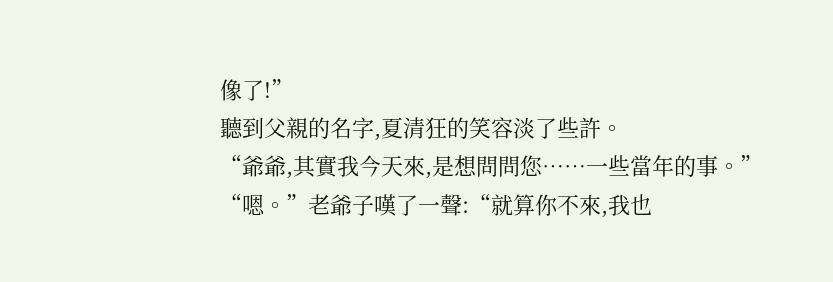像了!”
聽到父親的名字,夏清狂的笑容淡了些許。
“爺爺,其實我今天來,是想問問您……一些當年的事。”
“嗯。”老爺子嘆了一聲:“就算你不來,我也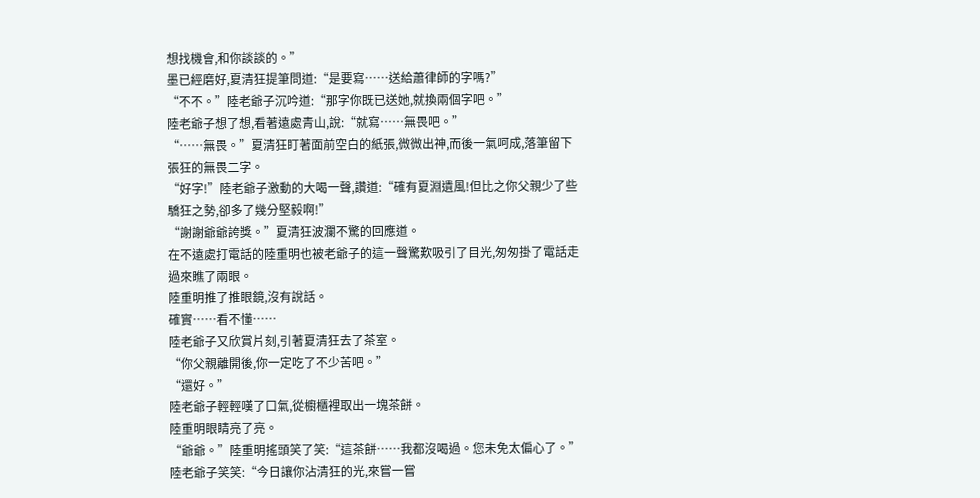想找機會,和你談談的。”
墨已經磨好,夏清狂提筆問道:“是要寫……送給蕭律師的字嗎?”
“不不。”陸老爺子沉吟道:“那字你既已送她,就換兩個字吧。”
陸老爺子想了想,看著遠處青山,說:“就寫……無畏吧。”
“……無畏。”夏清狂盯著面前空白的紙張,微微出神,而後一氣呵成,落筆留下張狂的無畏二字。
“好字!”陸老爺子激動的大喝一聲,讚道:“確有夏淵遺風!但比之你父親少了些驕狂之勢,卻多了幾分堅毅啊!”
“謝謝爺爺誇獎。”夏清狂波瀾不驚的回應道。
在不遠處打電話的陸重明也被老爺子的這一聲驚歎吸引了目光,匆匆掛了電話走過來瞧了兩眼。
陸重明推了推眼鏡,沒有說話。
確實……看不懂……
陸老爺子又欣賞片刻,引著夏清狂去了茶室。
“你父親離開後,你一定吃了不少苦吧。”
“還好。”
陸老爺子輕輕嘆了口氣,從櫥櫃裡取出一塊茶餅。
陸重明眼睛亮了亮。
“爺爺。”陸重明搖頭笑了笑:“這茶餅……我都沒喝過。您未免太偏心了。”
陸老爺子笑笑:“今日讓你沾清狂的光,來嘗一嘗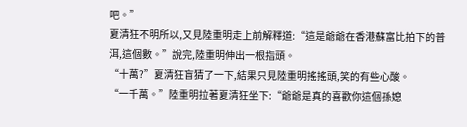吧。”
夏清狂不明所以,又見陸重明走上前解釋道:“這是爺爺在香港蘇富比拍下的普洱,這個數。”說完,陸重明伸出一根指頭。
“十萬?”夏清狂盲猜了一下,結果只見陸重明搖搖頭,笑的有些心酸。
“一千萬。”陸重明拉著夏清狂坐下:“爺爺是真的喜歡你這個孫媳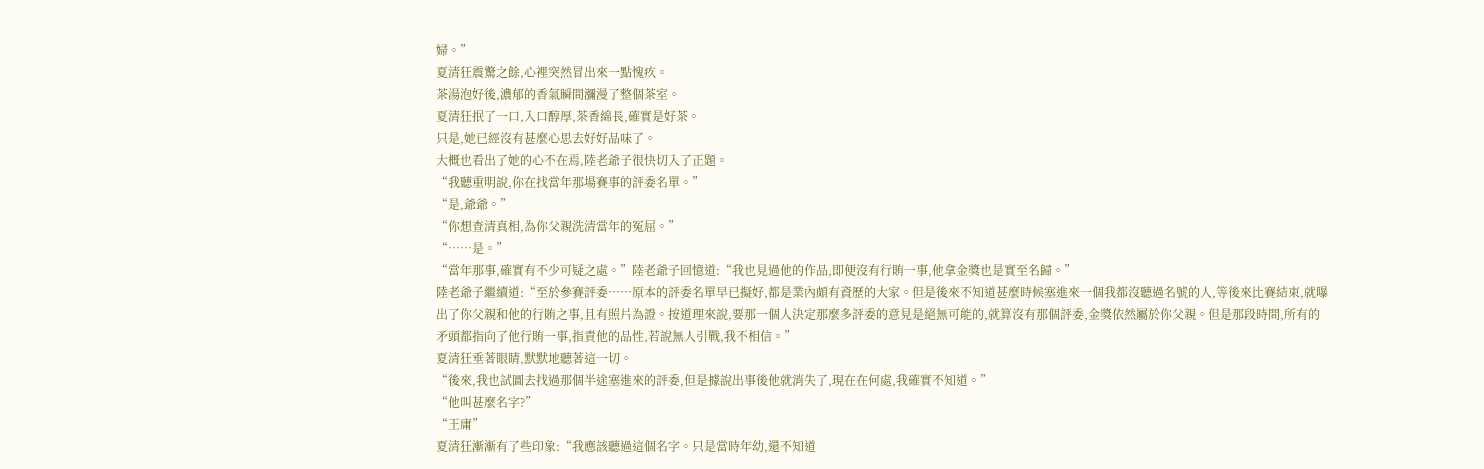婦。”
夏清狂震驚之餘,心裡突然冒出來一點愧疚。
茶湯泡好後,濃郁的香氣瞬間瀰漫了整個茶室。
夏清狂抿了一口,入口醇厚,茶香綿長,確實是好茶。
只是,她已經沒有甚麼心思去好好品味了。
大概也看出了她的心不在焉,陸老爺子很快切入了正題。
“我聽重明說,你在找當年那場賽事的評委名單。”
“是,爺爺。”
“你想查清真相,為你父親洗清當年的冤屈。”
“……是。”
“當年那事,確實有不少可疑之處。”陸老爺子回憶道:“我也見過他的作品,即便沒有行賄一事,他拿金獎也是實至名歸。”
陸老爺子繼續道:“至於參賽評委……原本的評委名單早已擬好,都是業內頗有資歷的大家。但是後來不知道甚麼時候塞進來一個我都沒聽過名號的人,等後來比賽結束,就曝出了你父親和他的行賄之事,且有照片為證。按道理來說,要那一個人決定那麼多評委的意見是絕無可能的,就算沒有那個評委,金獎依然屬於你父親。但是那段時間,所有的矛頭都指向了他行賄一事,指責他的品性,若說無人引戰,我不相信。”
夏清狂垂著眼睛,默默地聽著這一切。
“後來,我也試圖去找過那個半途塞進來的評委,但是據說出事後他就消失了,現在在何處,我確實不知道。”
“他叫甚麼名字?”
“王庸”
夏清狂漸漸有了些印象:“我應該聽過這個名字。只是當時年幼,還不知道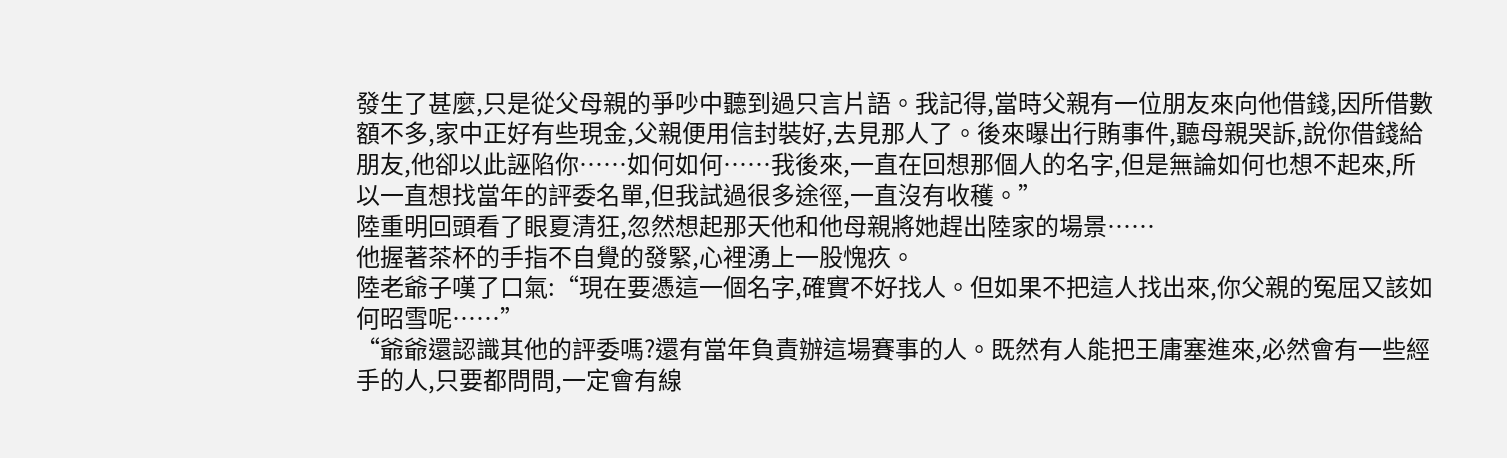發生了甚麼,只是從父母親的爭吵中聽到過只言片語。我記得,當時父親有一位朋友來向他借錢,因所借數額不多,家中正好有些現金,父親便用信封裝好,去見那人了。後來曝出行賄事件,聽母親哭訴,說你借錢給朋友,他卻以此誣陷你……如何如何……我後來,一直在回想那個人的名字,但是無論如何也想不起來,所以一直想找當年的評委名單,但我試過很多途徑,一直沒有收穫。”
陸重明回頭看了眼夏清狂,忽然想起那天他和他母親將她趕出陸家的場景……
他握著茶杯的手指不自覺的發緊,心裡湧上一股愧疚。
陸老爺子嘆了口氣:“現在要憑這一個名字,確實不好找人。但如果不把這人找出來,你父親的冤屈又該如何昭雪呢……”
“爺爺還認識其他的評委嗎?還有當年負責辦這場賽事的人。既然有人能把王庸塞進來,必然會有一些經手的人,只要都問問,一定會有線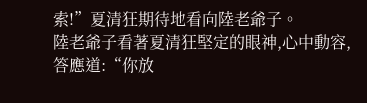索!”夏清狂期待地看向陸老爺子。
陸老爺子看著夏清狂堅定的眼神,心中動容,答應道:“你放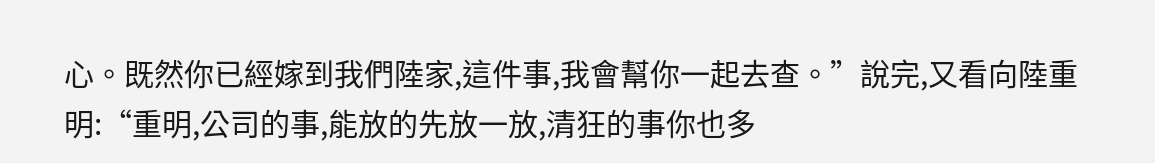心。既然你已經嫁到我們陸家,這件事,我會幫你一起去查。”說完,又看向陸重明:“重明,公司的事,能放的先放一放,清狂的事你也多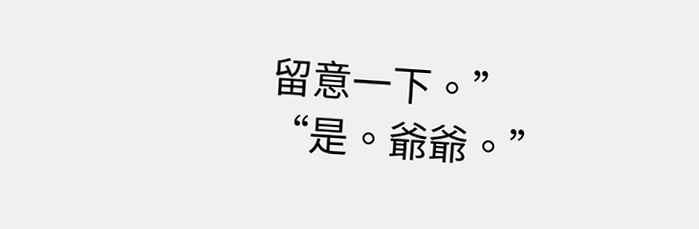留意一下。”
“是。爺爺。”